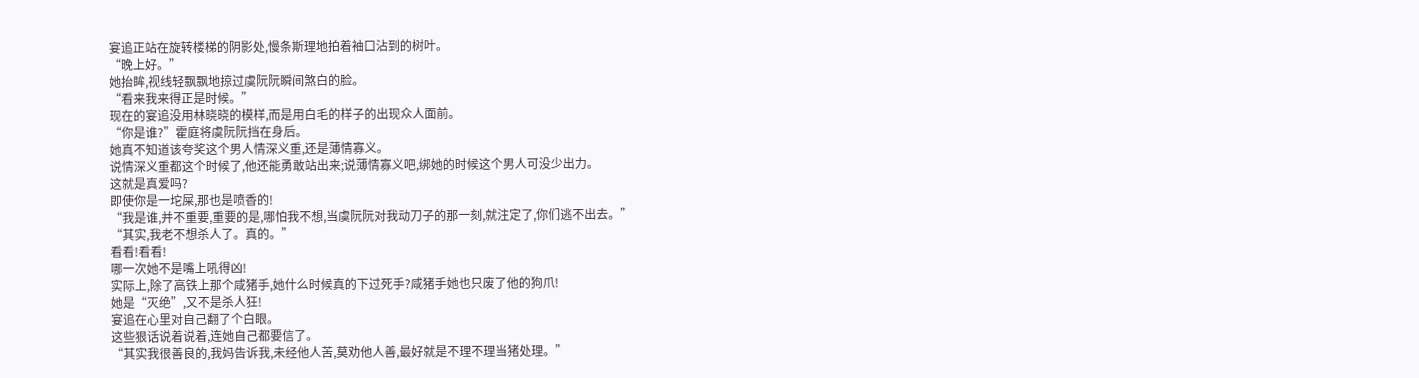宴追正站在旋转楼梯的阴影处,慢条斯理地拍着袖口沾到的树叶。
“晚上好。”
她抬眸,视线轻飘飘地掠过虞阮阮瞬间煞白的脸。
“看来我来得正是时候。”
现在的宴追没用林晓晓的模样,而是用白毛的样子的出现众人面前。
“你是谁?”霍庭将虞阮阮挡在身后。
她真不知道该夸奖这个男人情深义重,还是薄情寡义。
说情深义重都这个时候了,他还能勇敢站出来;说薄情寡义吧,绑她的时候这个男人可没少出力。
这就是真爱吗?
即使你是一坨屎,那也是喷香的!
“我是谁,并不重要,重要的是,哪怕我不想,当虞阮阮对我动刀子的那一刻,就注定了,你们逃不出去。”
“其实,我老不想杀人了。真的。”
看看!看看!
哪一次她不是嘴上吼得凶!
实际上,除了高铁上那个咸猪手,她什么时候真的下过死手?咸猪手她也只废了他的狗爪!
她是“灭绝”,又不是杀人狂!
宴追在心里对自己翻了个白眼。
这些狠话说着说着,连她自己都要信了。
“其实我很善良的,我妈告诉我,未经他人苦,莫劝他人善,最好就是不理不理当猪处理。”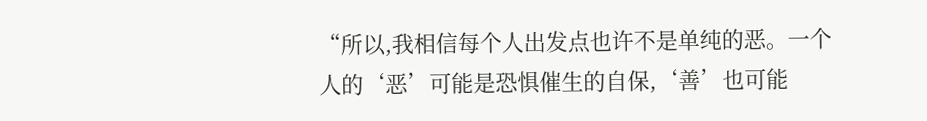“所以,我相信每个人出发点也许不是单纯的恶。一个人的‘恶’可能是恐惧催生的自保,‘善’也可能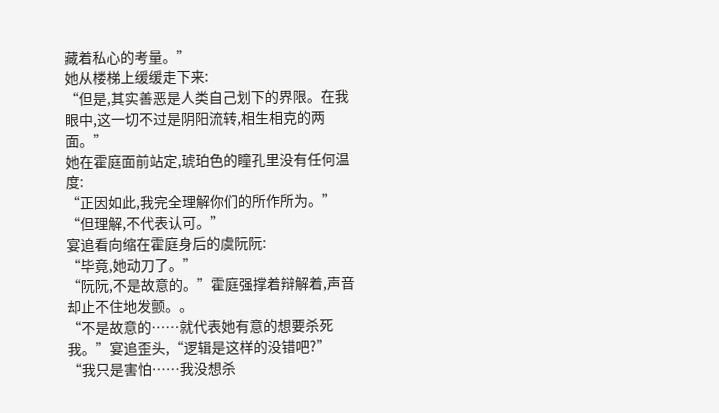藏着私心的考量。”
她从楼梯上缓缓走下来:
“但是,其实善恶是人类自己划下的界限。在我眼中,这一切不过是阴阳流转,相生相克的两面。”
她在霍庭面前站定,琥珀色的瞳孔里没有任何温度:
“正因如此,我完全理解你们的所作所为。”
“但理解,不代表认可。”
宴追看向缩在霍庭身后的虞阮阮:
“毕竟,她动刀了。”
“阮阮,不是故意的。”霍庭强撑着辩解着,声音却止不住地发颤。。
“不是故意的……就代表她有意的想要杀死我。”宴追歪头,“逻辑是这样的没错吧?”
“我只是害怕……我没想杀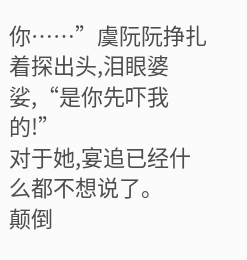你……”虞阮阮挣扎着探出头,泪眼婆娑,“是你先吓我的!”
对于她,宴追已经什么都不想说了。
颠倒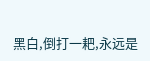黑白,倒打一耙,永远是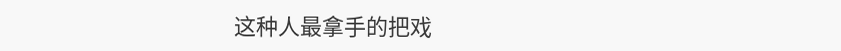这种人最拿手的把戏